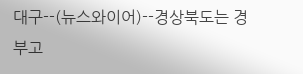대구--(뉴스와이어)--경상북도는 경부고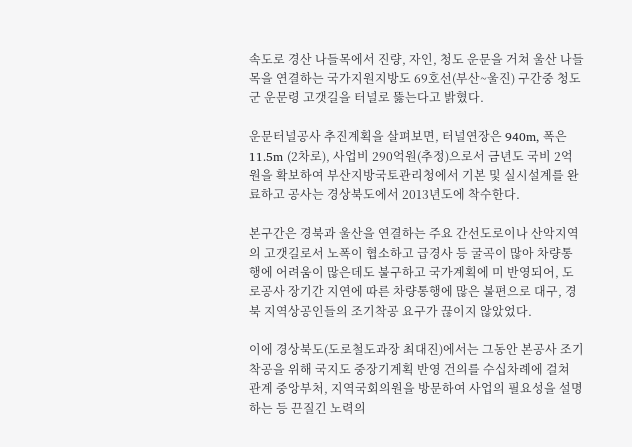속도로 경산 나들목에서 진량, 자인, 청도 운문을 거쳐 울산 나들목을 연결하는 국가지원지방도 69호선(부산~울진) 구간중 청도군 운문령 고갯길을 터널로 뚫는다고 밝혔다.

운문터널공사 추진계획을 살펴보면, 터널연장은 940m, 폭은 11.5m (2차로), 사업비 290억원(추정)으로서 금년도 국비 2억원을 확보하여 부산지방국토관리청에서 기본 및 실시설계를 완료하고 공사는 경상북도에서 2013년도에 착수한다.

본구간은 경북과 울산을 연결하는 주요 간선도로이나 산악지역의 고갯길로서 노폭이 협소하고 급경사 등 굴곡이 많아 차량통행에 어려움이 많은데도 불구하고 국가계획에 미 반영되어, 도로공사 장기간 지연에 따른 차량통행에 많은 불편으로 대구, 경북 지역상공인들의 조기착공 요구가 끊이지 않았었다.

이에 경상북도(도로철도과장 최대진)에서는 그동안 본공사 조기착공을 위해 국지도 중장기계획 반영 건의를 수십차례에 걸쳐 관계 중앙부처, 지역국회의원을 방문하여 사업의 필요성을 설명하는 등 끈질긴 노력의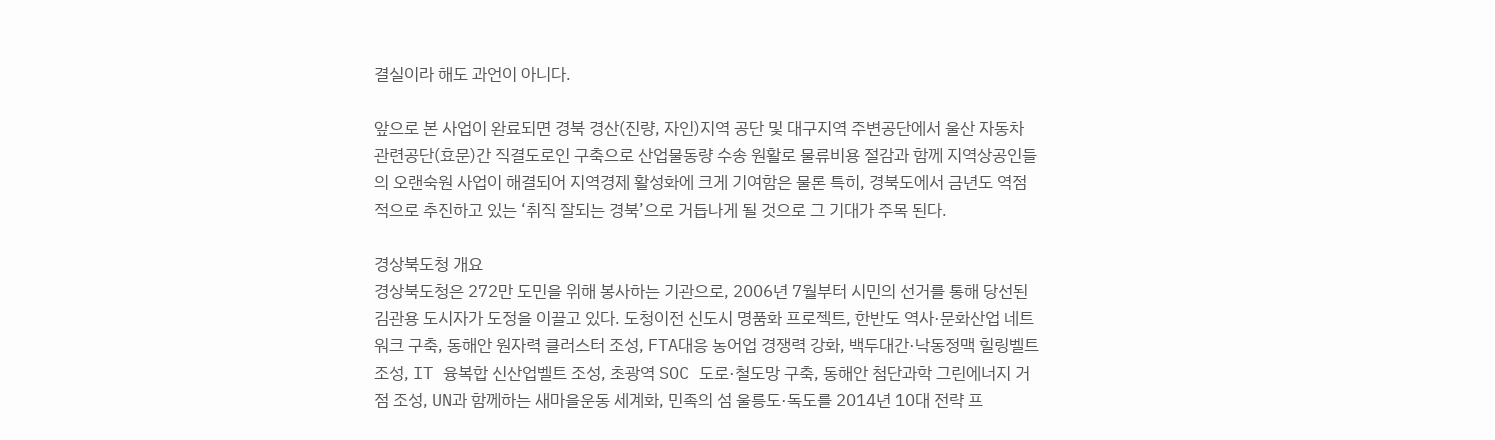결실이라 해도 과언이 아니다.

앞으로 본 사업이 완료되면 경북 경산(진량, 자인)지역 공단 및 대구지역 주변공단에서 울산 자동차 관련공단(효문)간 직결도로인 구축으로 산업물동량 수송 원활로 물류비용 절감과 함께 지역상공인들의 오랜숙원 사업이 해결되어 지역경제 활성화에 크게 기여함은 물론 특히, 경북도에서 금년도 역점적으로 추진하고 있는 ‘취직 잘되는 경북’으로 거듭나게 될 것으로 그 기대가 주목 된다.

경상북도청 개요
경상북도청은 272만 도민을 위해 봉사하는 기관으로, 2006년 7월부터 시민의 선거를 통해 당선된 김관용 도시자가 도정을 이끌고 있다. 도청이전 신도시 명품화 프로젝트, 한반도 역사·문화산업 네트워크 구축, 동해안 원자력 클러스터 조성, FTA대응 농어업 경쟁력 강화, 백두대간·낙동정맥 힐링벨트 조성, IT 융복합 신산업벨트 조성, 초광역 SOC 도로·철도망 구축, 동해안 첨단과학 그린에너지 거점 조성, UN과 함께하는 새마을운동 세계화, 민족의 섬 울릉도·독도를 2014년 10대 전략 프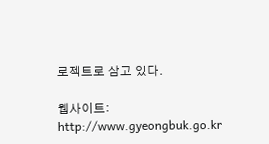로젝트로 삼고 있다.

웹사이트: http://www.gyeongbuk.go.kr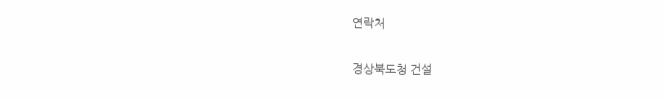연락처

경상북도청 건설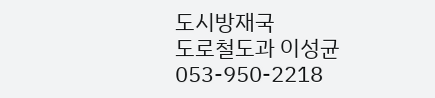도시방재국
도로철도과 이성균
053-950-2218